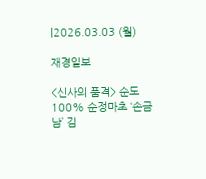|2026.03.03 (월)

재경일보

<신사의 품격> 순도 100% 순정마초 ‘손금남’ 김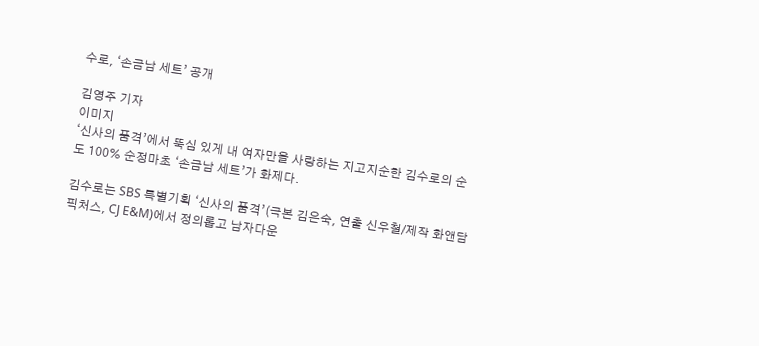수로, ‘손금남 세트’ 공개

김영주 기자
이미지
‘신사의 품격’에서 뚝심 있게 내 여자만을 사랑하는 지고지순한 김수로의 순도 100% 순정마초 ‘손금남 세트’가 화제다.

김수로는 SBS 특별기획 ‘신사의 품격’(극본 김은숙, 연출 신우철/제작 화앤담픽처스, CJ E&M)에서 정의롭고 남자다운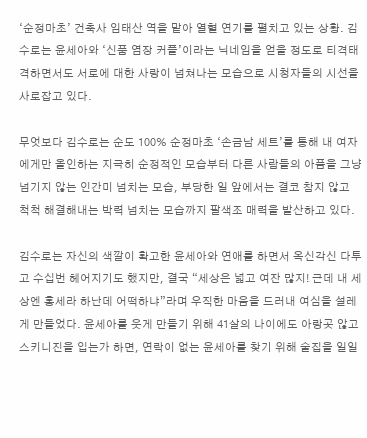‘순정마초’ 건축사 임태산 역을 맡아 열혈 연기를 펼치고 있는 상황. 김수로는 윤세아와 ‘신품 염장 커플’이라는 닉네임을 얻을 정도로 티격태격하면서도 서로에 대한 사랑이 넘쳐나는 모습으로 시청자들의 시선을 사로잡고 있다.

무엇보다 김수로는 순도 100% 순정마초 ‘손금남 세트’를 통해 내 여자에게만 올인하는 지극히 순정적인 모습부터 다른 사람들의 아픔을 그냥 넘기지 않는 인간미 넘치는 모습, 부당한 일 앞에서는 결코 참지 않고 척척 해결해내는 박력 넘치는 모습까지 팔색조 매력을 발산하고 있다.

김수로는 자신의 색깔이 확고한 윤세아와 연애를 하면서 옥신각신 다투고 수십번 헤어지기도 했지만, 결국 “세상은 넓고 여잔 많지! 근데 내 세상엔 홍세라 하난데 어떡하냐”라며 우직한 마음을 드러내 여심을 설레게 만들었다. 윤세아를 웃게 만들기 위해 41살의 나이에도 아랑곳 않고 스키니진을 입는가 하면, 연락이 없는 윤세아를 찾기 위해 술집을 일일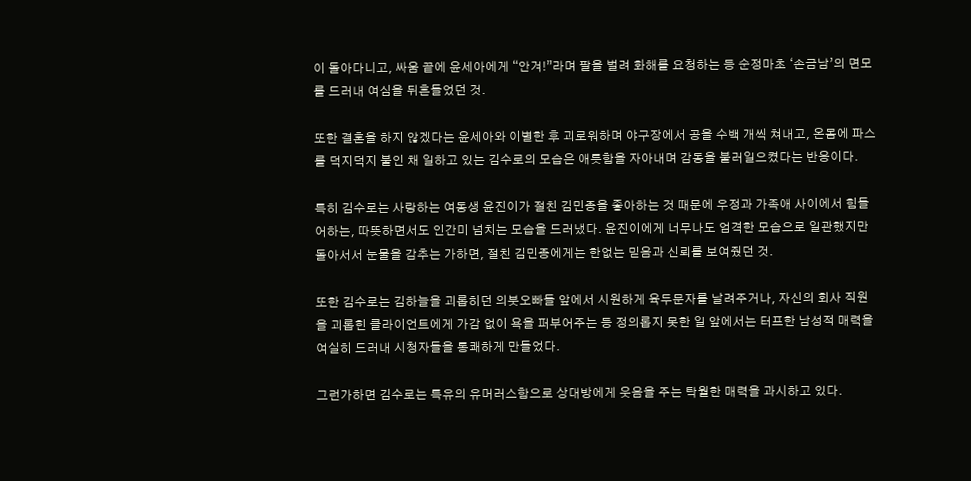이 돌아다니고, 싸움 끝에 윤세아에게 “안겨!”라며 팔을 벌려 화해를 요청하는 등 순정마초 ‘손금남’의 면모를 드러내 여심을 뒤흔들었던 것.

또한 결혼을 하지 않겠다는 윤세아와 이별한 후 괴로워하며 야구장에서 공을 수백 개씩 쳐내고, 온몸에 파스를 덕지덕지 붙인 채 일하고 있는 김수로의 모습은 애틋함을 자아내며 감동을 불러일으켰다는 반응이다.

특히 김수로는 사랑하는 여동생 윤진이가 절친 김민종을 좋아하는 것 때문에 우정과 가족애 사이에서 힘들어하는, 따뜻하면서도 인간미 넘치는 모습을 드러냈다. 윤진이에게 너무나도 엄격한 모습으로 일관했지만 돌아서서 눈물을 감추는 가하면, 절친 김민종에게는 한없는 믿음과 신뢰를 보여줬던 것.

또한 김수로는 김하늘을 괴롭히던 의붓오빠들 앞에서 시원하게 육두문자를 날려주거나, 자신의 회사 직원을 괴롭힌 클라이언트에게 가감 없이 욕을 퍼부어주는 등 정의롭지 못한 일 앞에서는 터프한 남성적 매력을 여실히 드러내 시청자들을 통쾌하게 만들었다.

그런가하면 김수로는 특유의 유머러스함으로 상대방에게 웃음을 주는 탁월한 매력을 과시하고 있다.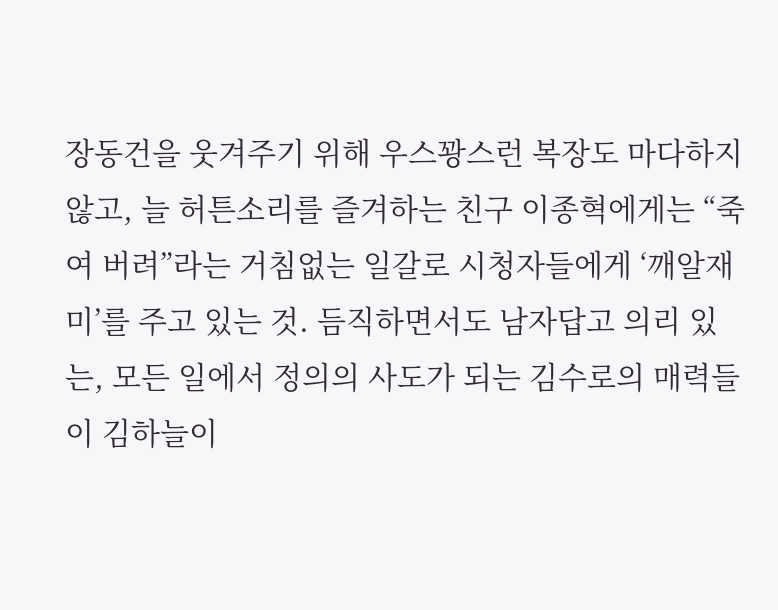장동건을 웃겨주기 위해 우스꽝스런 복장도 마다하지 않고, 늘 허튼소리를 즐겨하는 친구 이종혁에게는 “죽여 버려”라는 거침없는 일갈로 시청자들에게 ‘깨알재미’를 주고 있는 것. 듬직하면서도 남자답고 의리 있는, 모든 일에서 정의의 사도가 되는 김수로의 매력들이 김하늘이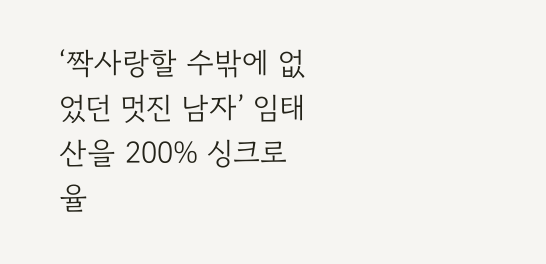‘짝사랑할 수밖에 없었던 멋진 남자’ 임태산을 200% 싱크로율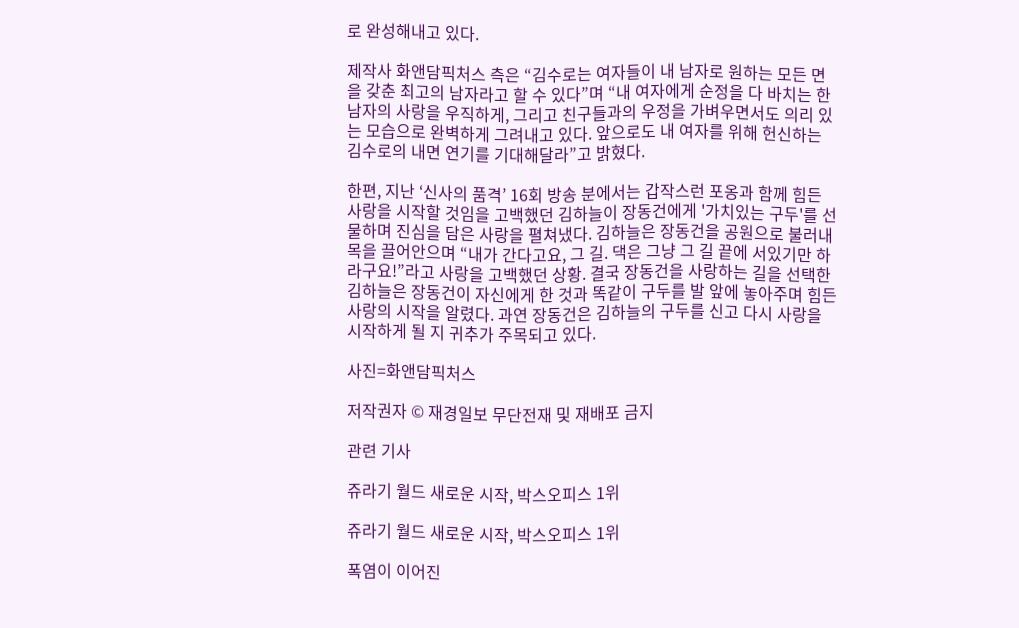로 완성해내고 있다.

제작사 화앤담픽처스 측은 “김수로는 여자들이 내 남자로 원하는 모든 면을 갖춘 최고의 남자라고 할 수 있다”며 “내 여자에게 순정을 다 바치는 한 남자의 사랑을 우직하게, 그리고 친구들과의 우정을 가벼우면서도 의리 있는 모습으로 완벽하게 그려내고 있다. 앞으로도 내 여자를 위해 헌신하는 김수로의 내면 연기를 기대해달라”고 밝혔다.

한편, 지난 ‘신사의 품격’ 16회 방송 분에서는 갑작스런 포옹과 함께 힘든 사랑을 시작할 것임을 고백했던 김하늘이 장동건에게 '가치있는 구두'를 선물하며 진심을 담은 사랑을 펼쳐냈다. 김하늘은 장동건을 공원으로 불러내 목을 끌어안으며 “내가 간다고요, 그 길. 댁은 그냥 그 길 끝에 서있기만 하라구요!”라고 사랑을 고백했던 상황. 결국 장동건을 사랑하는 길을 선택한 김하늘은 장동건이 자신에게 한 것과 똑같이 구두를 발 앞에 놓아주며 힘든 사랑의 시작을 알렸다. 과연 장동건은 김하늘의 구두를 신고 다시 사랑을 시작하게 될 지 귀추가 주목되고 있다.

사진=화앤담픽처스

저작권자 © 재경일보 무단전재 및 재배포 금지

관련 기사

쥬라기 월드 새로운 시작, 박스오피스 1위

쥬라기 월드 새로운 시작, 박스오피스 1위

폭염이 이어진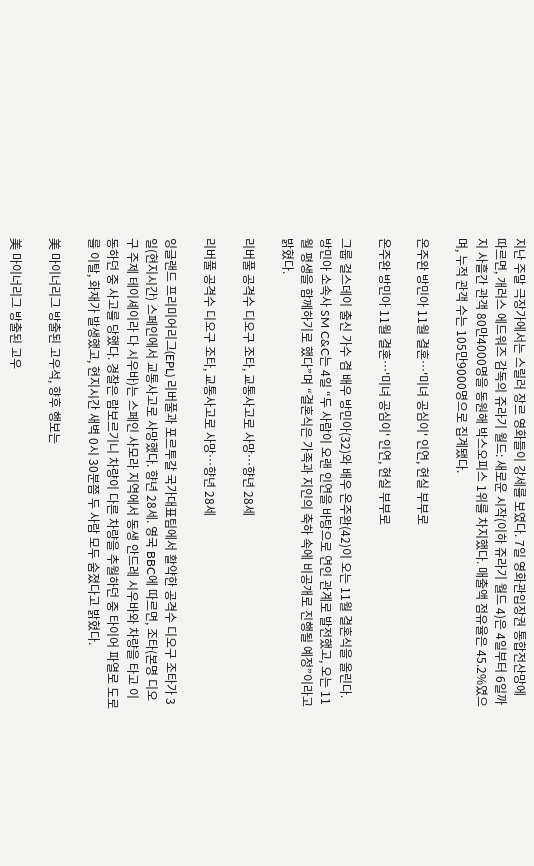지난 주말 극장가에서는 스릴러 장르 영화들이 강세를 보였다. 7일 영화관입장권 통합전산망에 따르면, 개러스 에드워즈 감독의 쥬라기 월드: 새로운 시작(이하 쥬라기 월드 4)은 4일부터 6일까지 사흘간 관객 80만4000명을 동원해 박스오피스 1위를 차지했다. 매출액 점유율은 45.2%였으며, 누적 관객 수는 105만9000명으로 집계됐다.

온주완 방민아 11월 결혼…'미녀 공심이' 인연, 현실 부부로

온주완 방민아 11월 결혼…'미녀 공심이' 인연, 현실 부부로

그룹 걸스데이 출신 가수 겸 배우 방민아(32)와 배우 온주완(42)이 오는 11월 결혼식을 올린다. 방민아 소속사 SM C&C는 4일 “두 사람이 오랜 인연을 바탕으로 연인 관계로 발전했고, 오는 11월 평생을 함께하기로 했다”며 “결혼식은 가족과 지인의 축하 속에 비공개로 진행될 예정”이라고 밝혔다.

리버풀 공격수 디오구 조타, 교통사고로 사망…향년 28세

리버풀 공격수 디오구 조타, 교통사고로 사망…향년 28세

잉글랜드 프리미어리그(EPL) 리버풀과 포르투갈 국가대표팀에서 활약한 공격수 디오구 조타가 3일(현지시간) 스페인에서 교통사고로 사망했다. 향년 28세. 영국 BBC에 따르면, 조타(본명 디오구 주제 테이셰이라 다 시우바)는 스페인 사모라 지역에서 동생 안드레 시우바와 차량을 타고 이동하던 중 사고를 당했다. 경찰은 람보르기니 차량이 다른 차량을 추월하던 중 타이어 파열로 도로를 이탈, 화재가 발생했고, 현지시간 새벽 0시 30분쯤 두 사람 모두 숨졌다고 밝혔다.

美 마이너리그 방출된 고우석, 향후 행보는

美 마이너리그 방출된 고우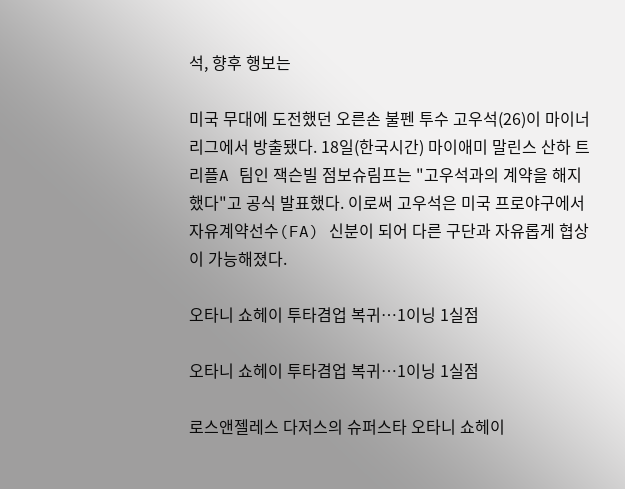석, 향후 행보는

미국 무대에 도전했던 오른손 불펜 투수 고우석(26)이 마이너리그에서 방출됐다. 18일(한국시간) 마이애미 말린스 산하 트리플A 팀인 잭슨빌 점보슈림프는 "고우석과의 계약을 해지했다"고 공식 발표했다. 이로써 고우석은 미국 프로야구에서 자유계약선수(FA) 신분이 되어 다른 구단과 자유롭게 협상이 가능해졌다.

오타니 쇼헤이 투타겸업 복귀…1이닝 1실점

오타니 쇼헤이 투타겸업 복귀…1이닝 1실점

로스앤젤레스 다저스의 슈퍼스타 오타니 쇼헤이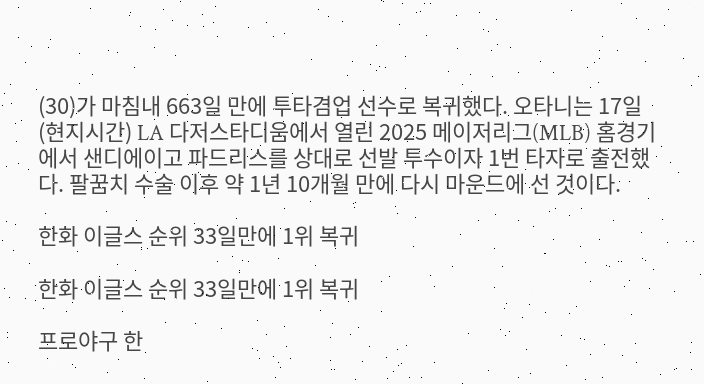(30)가 마침내 663일 만에 투타겸업 선수로 복귀했다. 오타니는 17일(현지시간) LA 다저스타디움에서 열린 2025 메이저리그(MLB) 홈경기에서 샌디에이고 파드리스를 상대로 선발 투수이자 1번 타자로 출전했다. 팔꿈치 수술 이후 약 1년 10개월 만에 다시 마운드에 선 것이다.

한화 이글스 순위 33일만에 1위 복귀

한화 이글스 순위 33일만에 1위 복귀

프로야구 한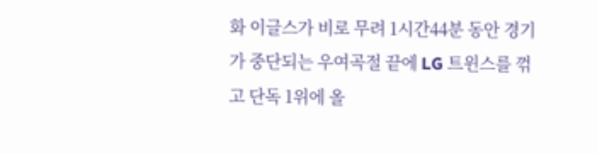화 이글스가 비로 무려 1시간44분 동안 경기가 중단되는 우여곡절 끝에 LG 트윈스를 꺾고 단독 1위에 올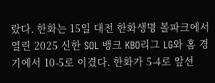랐다. 한화는 15일 대전 한화생명 볼파크에서 열린 2025 신한 SOL 뱅크 KBO리그 LG와 홈 경기에서 10-5로 이겼다. 한화가 5-4로 앞선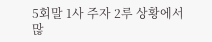5회말 1사 주자 2루 상황에서 많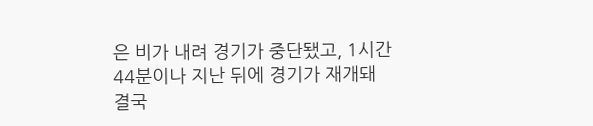은 비가 내려 경기가 중단됐고, 1시간 44분이나 지난 뒤에 경기가 재개돼 결국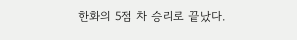한화의 5점 차 승리로 끝났다.